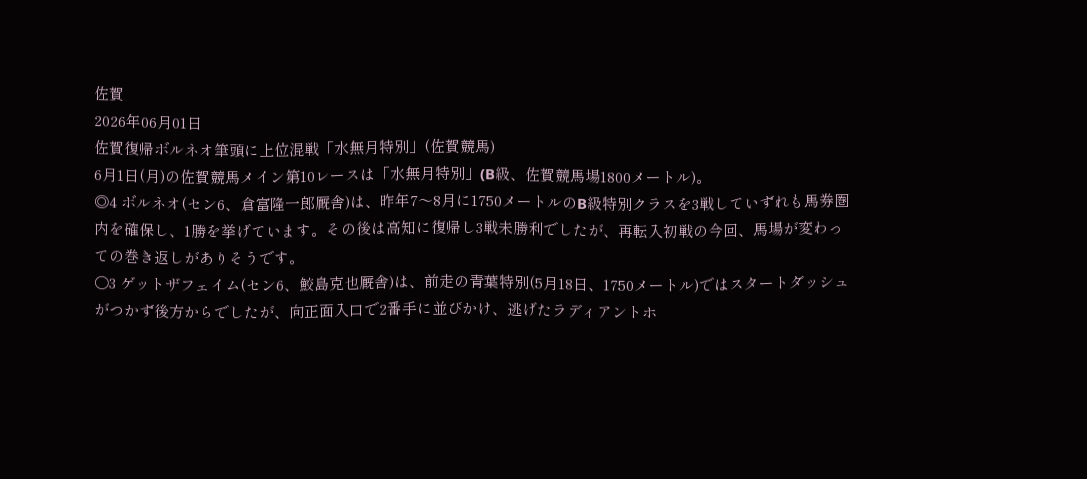佐賀
2026年06月01日
佐賀復帰ボルネオ筆頭に上位混戦「水無月特別」(佐賀競馬)
6月1日(月)の佐賀競馬メイン第10レースは「水無月特別」(B級、佐賀競馬場1800メートル)。
◎4 ボルネオ(セン6、倉富隆一郎厩舎)は、昨年7〜8月に1750メートルのB級特別クラスを3戦していずれも馬券圏内を確保し、1勝を挙げています。その後は高知に復帰し3戦未勝利でしたが、再転入初戦の今回、馬場が変わっての巻き返しがありそうです。
○3 ゲットザフェイム(セン6、鮫島克也厩舎)は、前走の青葉特別(5月18日、1750メートル)ではスタートダッシュがつかず後方からでしたが、向正面入口で2番手に並びかけ、逃げたラディアントホ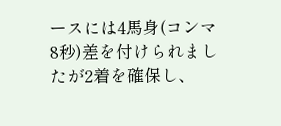ースには4馬身(コンマ8秒)差を付けられましたが2着を確保し、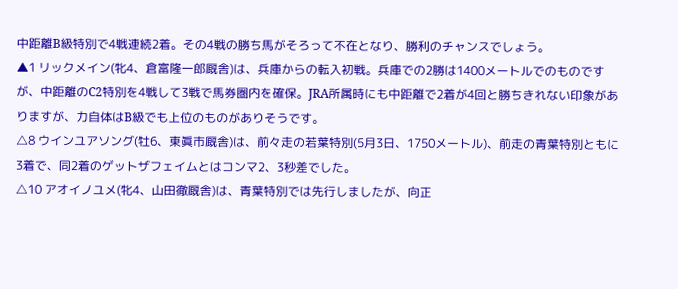中距離B級特別で4戦連続2着。その4戦の勝ち馬がそろって不在となり、勝利のチャンスでしょう。
▲1 リックメイン(牝4、倉富隆一郎厩舎)は、兵庫からの転入初戦。兵庫での2勝は1400メートルでのものですが、中距離のC2特別を4戦して3戦で馬券圏内を確保。JRA所属時にも中距離で2着が4回と勝ちきれない印象がありますが、力自体はB級でも上位のものがありそうです。
△8 ウインユアソング(牡6、東眞市厩舎)は、前々走の若葉特別(5月3日、1750メートル)、前走の青葉特別ともに3着で、同2着のゲットザフェイムとはコンマ2、3秒差でした。
△10 アオイノユメ(牝4、山田徹厩舎)は、青葉特別では先行しましたが、向正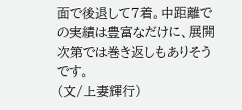面で後退して7着。中距離での実績は豊富なだけに、展開次第では巻き返しもありそうです。
(文/上妻輝行)